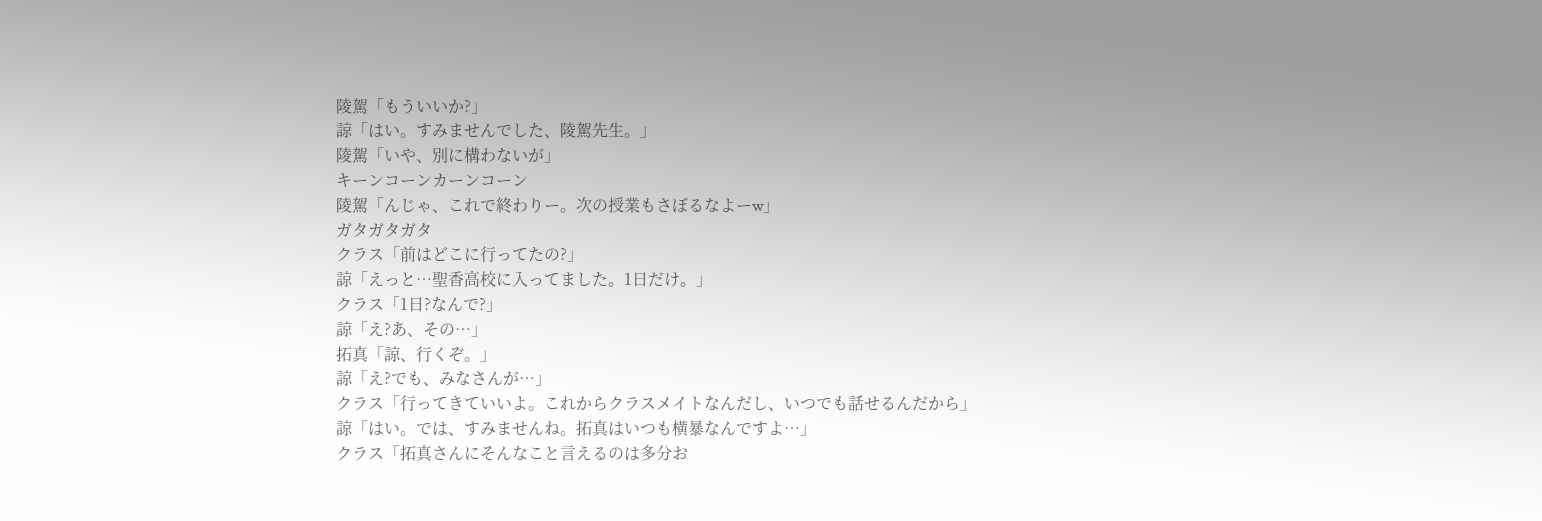陵駕「もういいか?」
諒「はい。すみませんでした、陵駕先生。」
陵駕「いや、別に構わないが」
キーンコーンカーンコーン
陵駕「んじゃ、これで終わりー。次の授業もさぼるなよーw」
ガタガタガタ
クラス「前はどこに行ってたの?」
諒「えっと…聖香高校に入ってました。1日だけ。」
クラス「1日?なんで?」
諒「え?あ、その…」
拓真「諒、行くぞ。」
諒「え?でも、みなさんが…」
クラス「行ってきていいよ。これからクラスメイトなんだし、いつでも話せるんだから」
諒「はい。では、すみませんね。拓真はいつも横暴なんですよ…」
クラス「拓真さんにそんなこと言えるのは多分お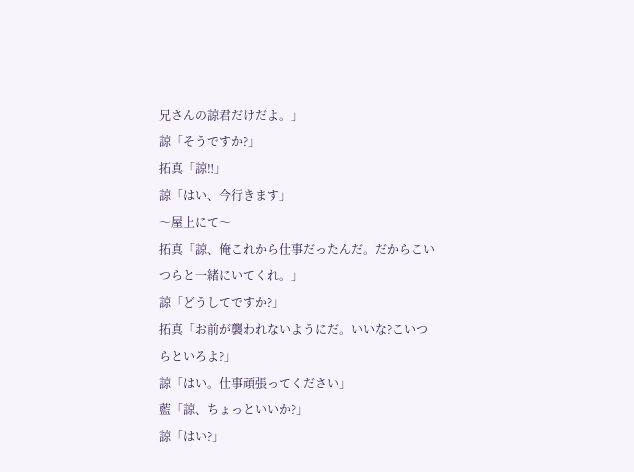兄さんの諒君だけだよ。」
諒「そうですか?」
拓真「諒‼」
諒「はい、今行きます」
〜屋上にて〜
拓真「諒、俺これから仕事だったんだ。だからこいつらと一緒にいてくれ。」
諒「どうしてですか?」
拓真「お前が襲われないようにだ。いいな?こいつらといろよ?」
諒「はい。仕事頑張ってください」
藍「諒、ちょっといいか?」
諒「はい?」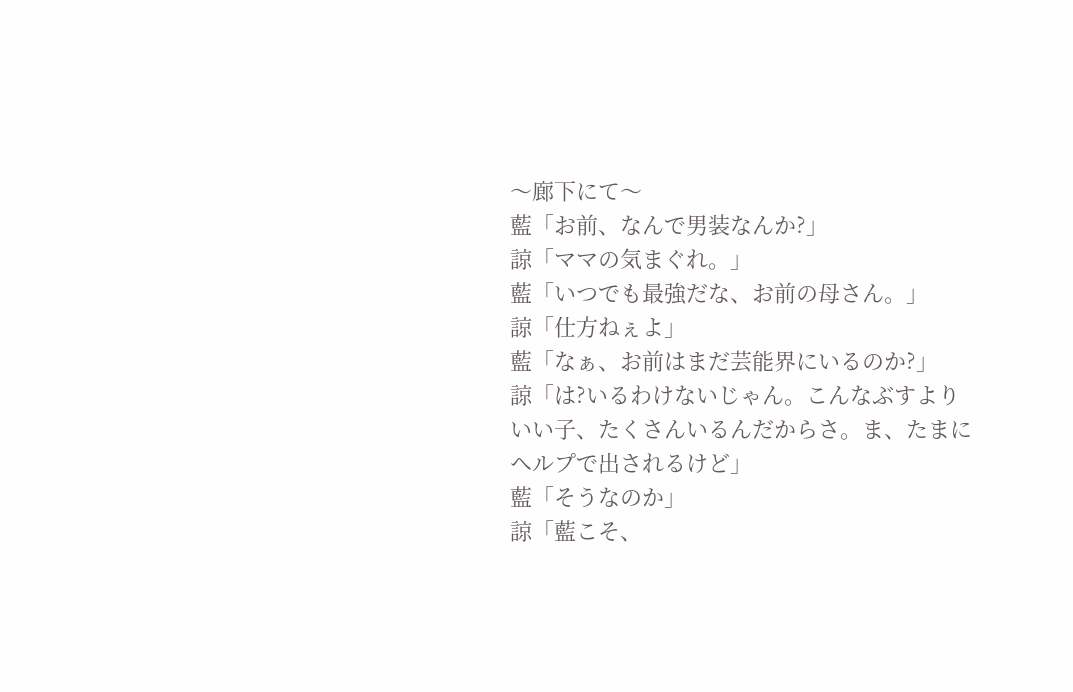〜廊下にて〜
藍「お前、なんで男装なんか?」
諒「ママの気まぐれ。」
藍「いつでも最強だな、お前の母さん。」
諒「仕方ねぇよ」
藍「なぁ、お前はまだ芸能界にいるのか?」
諒「は?いるわけないじゃん。こんなぶすよりいい子、たくさんいるんだからさ。ま、たまにヘルプで出されるけど」
藍「そうなのか」
諒「藍こそ、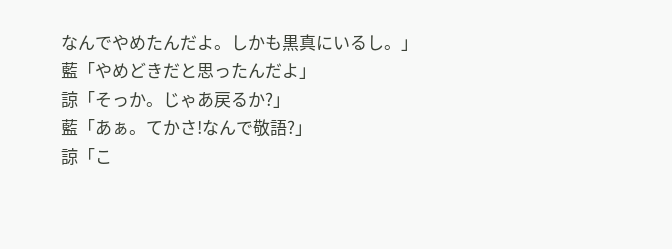なんでやめたんだよ。しかも黒真にいるし。」
藍「やめどきだと思ったんだよ」
諒「そっか。じゃあ戻るか?」
藍「あぁ。てかさ!なんで敬語?」
諒「こ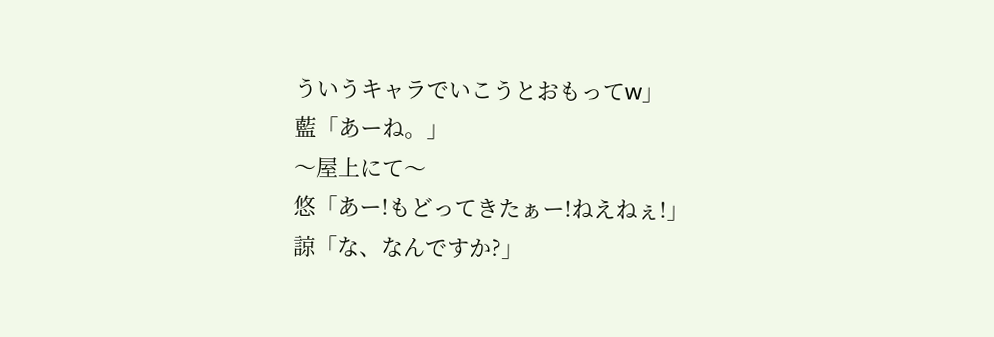ういうキャラでいこうとおもってw」
藍「あーね。」
〜屋上にて〜
悠「あー!もどってきたぁー!ねえねぇ!」
諒「な、なんですか?」